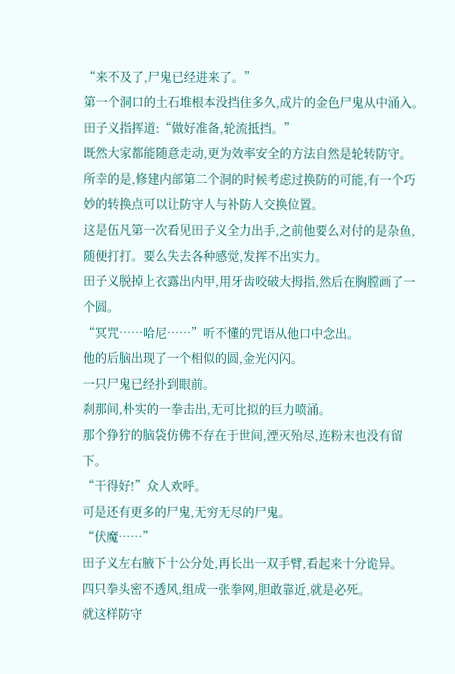“来不及了,尸鬼已经进来了。”
第一个洞口的土石堆根本没挡住多久,成片的金色尸鬼从中涌入。
田子义指挥道:“做好准备,轮流抵挡。”
既然大家都能随意走动,更为效率安全的方法自然是轮转防守。
所幸的是,修建内部第二个洞的时候考虑过换防的可能,有一个巧妙的转换点可以让防守人与补防人交换位置。
这是伍凡第一次看见田子义全力出手,之前他要么对付的是杂鱼,随便打打。要么失去各种感觉,发挥不出实力。
田子义脱掉上衣露出内甲,用牙齿咬破大拇指,然后在胸膛画了一个圆。
“冥咒……哈尼……”听不懂的咒语从他口中念出。
他的后脑出现了一个相似的圆,金光闪闪。
一只尸鬼已经扑到眼前。
刹那间,朴实的一拳击出,无可比拟的巨力喷涌。
那个狰狞的脑袋仿佛不存在于世间,湮灭殆尽,连粉末也没有留下。
“干得好!”众人欢呼。
可是还有更多的尸鬼,无穷无尽的尸鬼。
“伏魔……”
田子义左右腋下十公分处,再长出一双手臂,看起来十分诡异。
四只拳头密不透风,组成一张拳网,胆敢靠近,就是必死。
就这样防守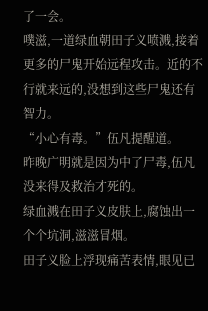了一会。
噗滋,一道绿血朝田子义喷溅,接着更多的尸鬼开始远程攻击。近的不行就来远的,没想到这些尸鬼还有智力。
“小心有毒。”伍凡提醒道。
昨晚广明就是因为中了尸毒,伍凡没来得及救治才死的。
绿血溅在田子义皮肤上,腐蚀出一个个坑洞,滋滋冒烟。
田子义脸上浮现痛苦表情,眼见已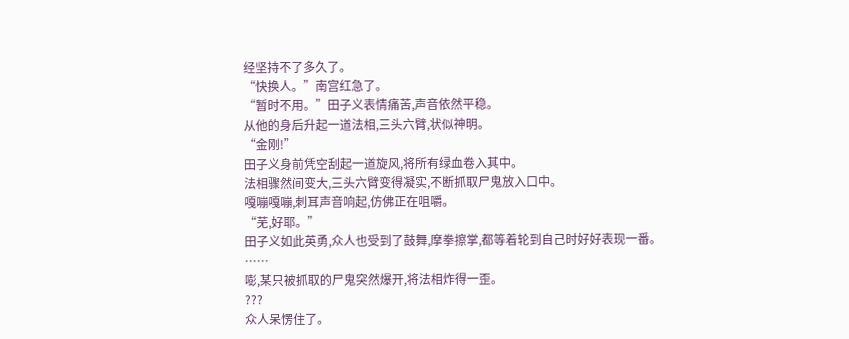经坚持不了多久了。
“快换人。”南宫红急了。
“暂时不用。”田子义表情痛苦,声音依然平稳。
从他的身后升起一道法相,三头六臂,状似神明。
“金刚!”
田子义身前凭空刮起一道旋风,将所有绿血卷入其中。
法相骤然间变大,三头六臂变得凝实,不断抓取尸鬼放入口中。
嘎嘣嘎嘣,刺耳声音响起,仿佛正在咀嚼。
“芜,好耶。”
田子义如此英勇,众人也受到了鼓舞,摩拳擦掌,都等着轮到自己时好好表现一番。
……
嘭,某只被抓取的尸鬼突然爆开,将法相炸得一歪。
???
众人呆愣住了。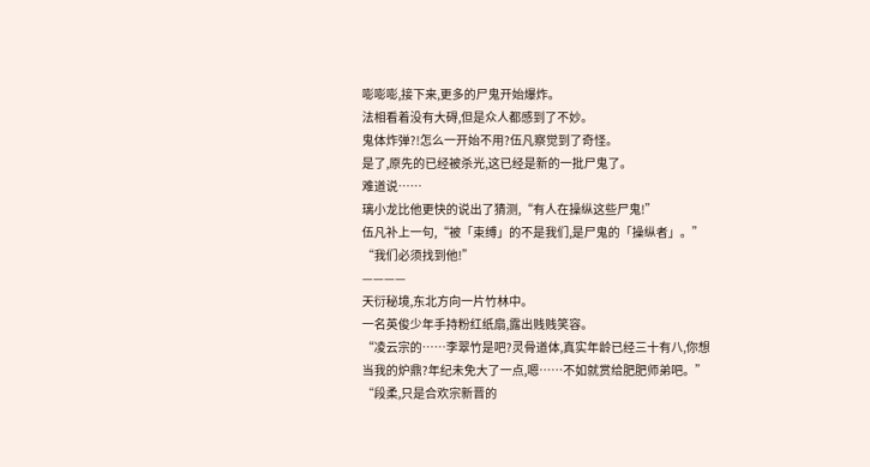嘭嘭嘭,接下来,更多的尸鬼开始爆炸。
法相看着没有大碍,但是众人都感到了不妙。
鬼体炸弹?!怎么一开始不用?伍凡察觉到了奇怪。
是了,原先的已经被杀光,这已经是新的一批尸鬼了。
难道说……
璃小龙比他更快的说出了猜测,“有人在操纵这些尸鬼!”
伍凡补上一句,“被「束缚」的不是我们,是尸鬼的「操纵者」。”
“我们必须找到他!”
————
天衍秘境,东北方向一片竹林中。
一名英俊少年手持粉红纸扇,露出贱贱笑容。
“凌云宗的……李翠竹是吧?灵骨道体,真实年龄已经三十有八,你想当我的炉鼎?年纪未免大了一点,嗯……不如就赏给肥肥师弟吧。”
“段柔,只是合欢宗新晋的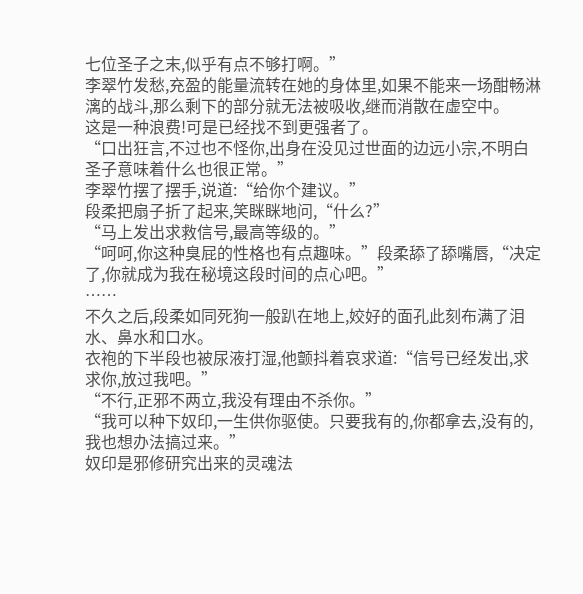七位圣子之末,似乎有点不够打啊。”
李翠竹发愁,充盈的能量流转在她的身体里,如果不能来一场酣畅淋漓的战斗,那么剩下的部分就无法被吸收,继而消散在虚空中。
这是一种浪费!可是已经找不到更强者了。
“口出狂言,不过也不怪你,出身在没见过世面的边远小宗,不明白圣子意味着什么也很正常。”
李翠竹摆了摆手,说道:“给你个建议。”
段柔把扇子折了起来,笑眯眯地问,“什么?”
“马上发出求救信号,最高等级的。”
“呵呵,你这种臭屁的性格也有点趣味。”段柔舔了舔嘴唇,“决定了,你就成为我在秘境这段时间的点心吧。”
……
不久之后,段柔如同死狗一般趴在地上,姣好的面孔此刻布满了泪水、鼻水和口水。
衣袍的下半段也被尿液打湿,他颤抖着哀求道:“信号已经发出,求求你,放过我吧。”
“不行,正邪不两立,我没有理由不杀你。”
“我可以种下奴印,一生供你驱使。只要我有的,你都拿去,没有的,我也想办法搞过来。”
奴印是邪修研究出来的灵魂法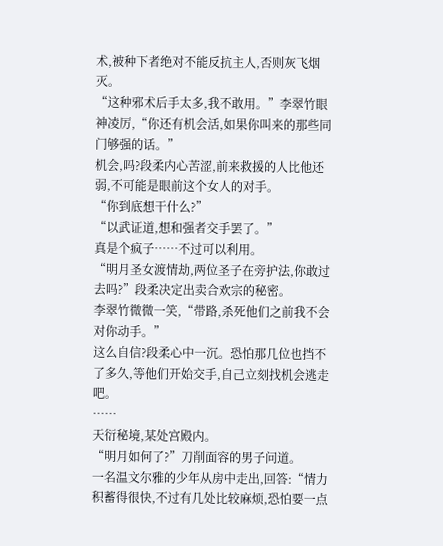术,被种下者绝对不能反抗主人,否则灰飞烟灭。
“这种邪术后手太多,我不敢用。”李翠竹眼神凌厉,“你还有机会活,如果你叫来的那些同门够强的话。”
机会,吗?段柔内心苦涩,前来救援的人比他还弱,不可能是眼前这个女人的对手。
“你到底想干什么?”
“以武证道,想和强者交手罢了。”
真是个疯子……不过可以利用。
“明月圣女渡情劫,两位圣子在旁护法,你敢过去吗?”段柔决定出卖合欢宗的秘密。
李翠竹微微一笑,“带路,杀死他们之前我不会对你动手。”
这么自信?段柔心中一沉。恐怕那几位也挡不了多久,等他们开始交手,自己立刻找机会逃走吧。
……
天衍秘境,某处宫殿内。
“明月如何了?”刀削面容的男子问道。
一名温文尔雅的少年从房中走出,回答:“情力积蓄得很快,不过有几处比较麻烦,恐怕要一点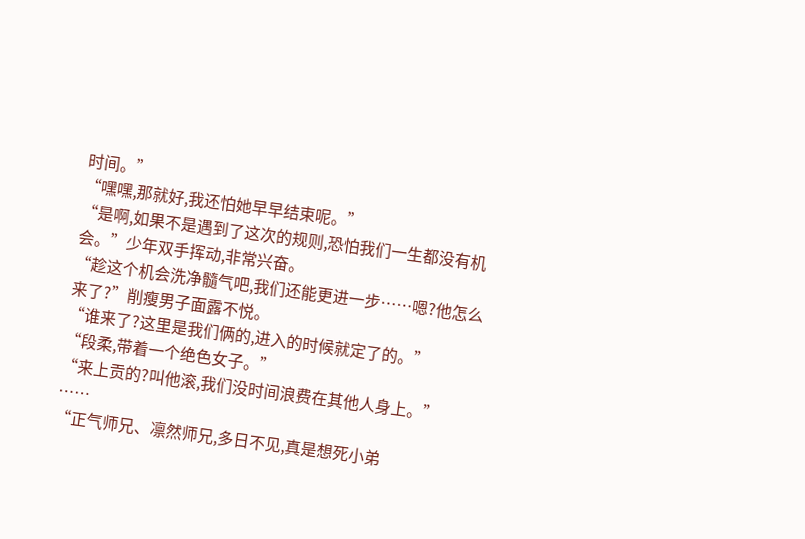时间。”
“嘿嘿,那就好,我还怕她早早结束呢。”
“是啊,如果不是遇到了这次的规则,恐怕我们一生都没有机会。”少年双手挥动,非常兴奋。
“趁这个机会洗净髓气吧,我们还能更进一步……嗯?他怎么来了?”削瘦男子面露不悦。
“谁来了?这里是我们俩的,进入的时候就定了的。”
“段柔,带着一个绝色女子。”
“来上贡的?叫他滚,我们没时间浪费在其他人身上。”
……
“正气师兄、凛然师兄,多日不见,真是想死小弟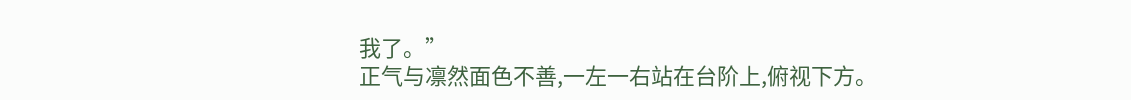我了。”
正气与凛然面色不善,一左一右站在台阶上,俯视下方。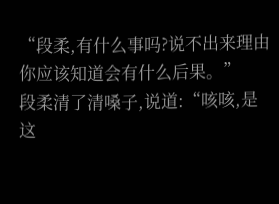“段柔,有什么事吗?说不出来理由你应该知道会有什么后果。”
段柔清了清嗓子,说道:“咳咳,是这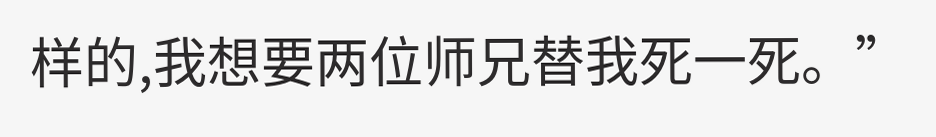样的,我想要两位师兄替我死一死。”